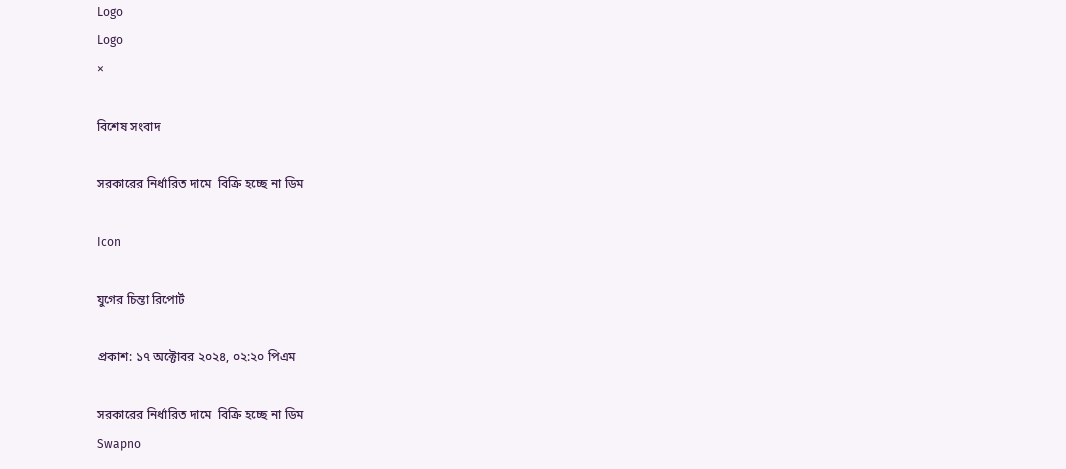Logo
Logo
×

বিশেষ সংবাদ

সরকারের নির্ধারিত দামে  বিক্রি হচ্ছে না ডিম

Icon

যুগের চিন্তা রিপোর্ট

প্রকাশ: ১৭ অক্টোবর ২০২৪, ০২:২০ পিএম

সরকারের নির্ধারিত দামে  বিক্রি হচ্ছে না ডিম
Swapno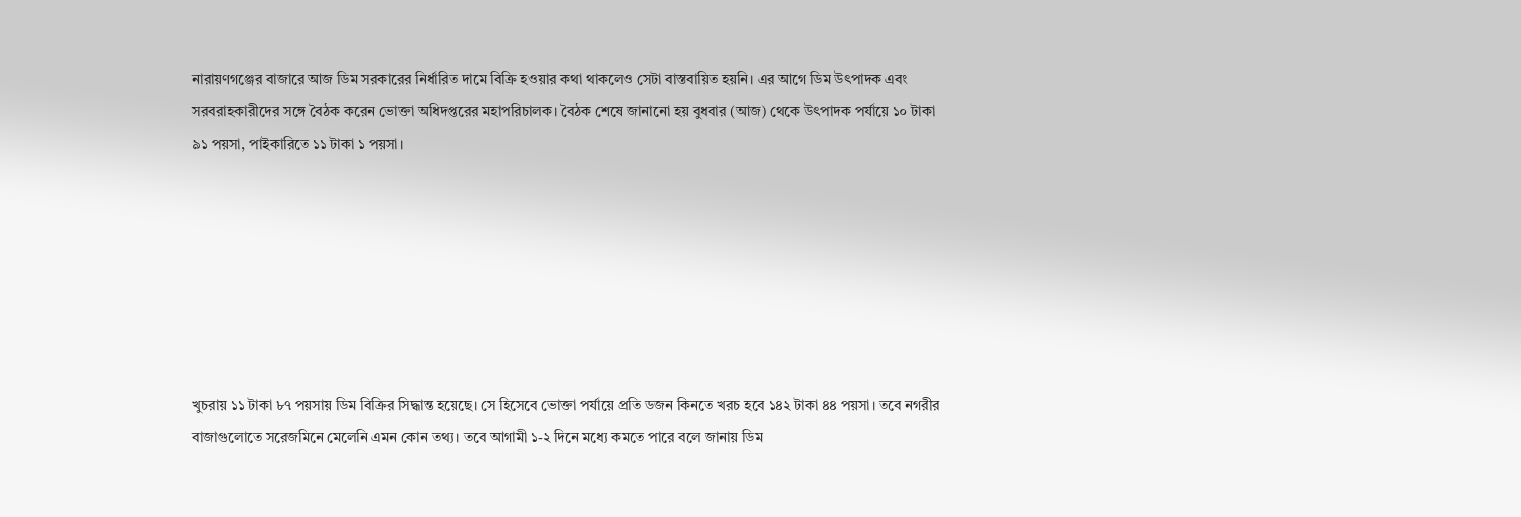নারায়ণগঞ্জের বাজারে আজ ডিম সরকারের নির্ধারিত দামে বিক্রি হওয়ার কথা থাকলেও সেটা বাস্তবায়িত হয়নি। এর আগে ডিম উৎপাদক এবং সরবরাহকারীদের সঙ্গে বৈঠক করেন ভোক্তা অধিদপ্তরের মহাপরিচালক। বৈঠক শেষে জানানো হয় বুধবার (আজ) থেকে উৎপাদক পর্যায়ে ১০ টাকা ৯১ পয়সা, পাইকারিতে ১১ টাকা ১ পয়সা।







খুচরায় ১১ টাকা ৮৭ পয়সায় ডিম বিক্রির সিদ্ধান্ত হয়েছে। সে হিসেবে ভোক্তা পর্যায়ে প্রতি ডজন কিনতে খরচ হবে ১৪২ টাকা ৪৪ পয়সা। তবে নগরীর বাজাগুলোতে সরেজমিনে মেলেনি এমন কোন তথ্য। তবে আগামী ১-২ দিনে মধ্যে কমতে পারে বলে জানায় ডিম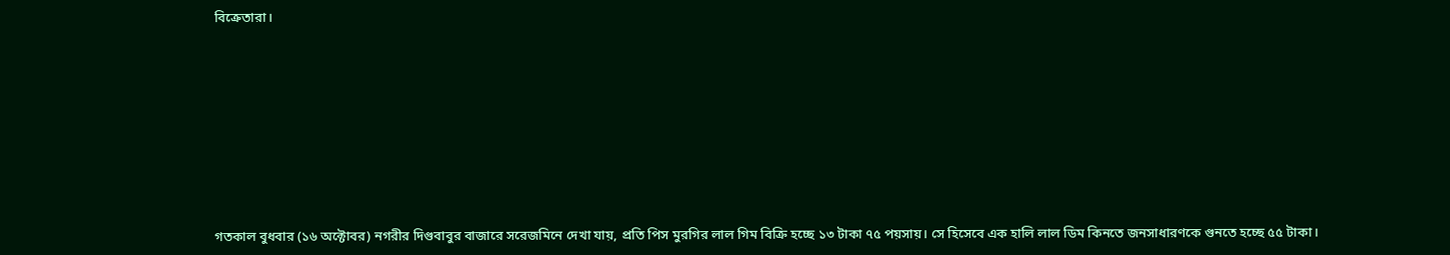বিক্রেতারা।









গতকাল বুধবার (১৬ অক্টোবর) নগরীর দিগুবাবুর বাজারে সরেজমিনে দেখা যায়, প্রতি পিস মুরগির লাল গিম বিক্রি হচ্ছে ১৩ টাকা ৭৫ পয়সায়। সে হিসেবে এক হালি লাল ডিম কিনতে জনসাধারণকে গুনতে হচ্ছে ৫৫ টাকা।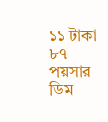১১ টাকা ৮৭ পয়সার ডিম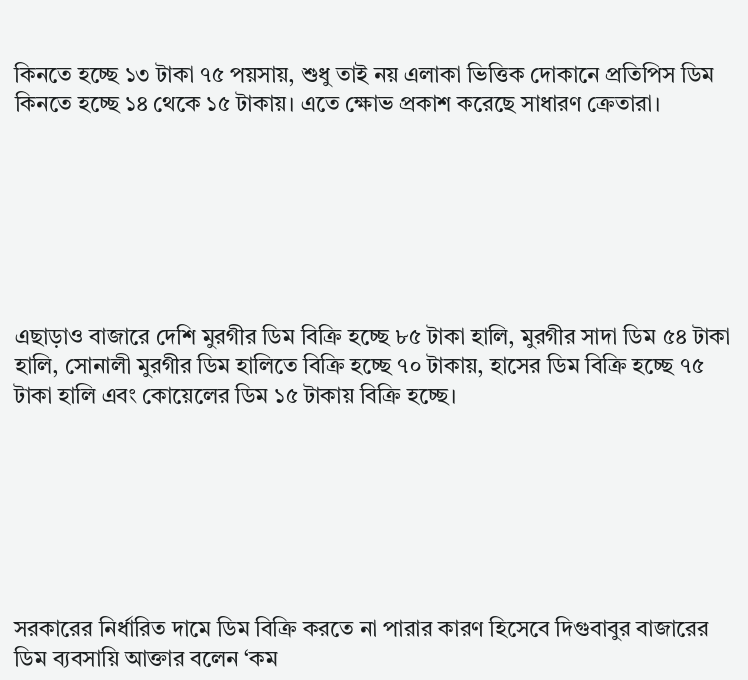কিনতে হচ্ছে ১৩ টাকা ৭৫ পয়সায়, শুধু তাই নয় এলাকা ভিত্তিক দোকানে প্রতিপিস ডিম কিনতে হচ্ছে ১৪ থেকে ১৫ টাকায়। এতে ক্ষোভ প্রকাশ করেছে সাধারণ ক্রেতারা।







এছাড়াও বাজারে দেশি মুরগীর ডিম বিক্রি হচ্ছে ৮৫ টাকা হালি, মুরগীর সাদা ডিম ৫৪ টাকা হালি, সোনালী মুরগীর ডিম হালিতে বিক্রি হচ্ছে ৭০ টাকায়, হাসের ডিম বিক্রি হচ্ছে ৭৫ টাকা হালি এবং কোয়েলের ডিম ১৫ টাকায় বিক্রি হচ্ছে।







সরকারের নির্ধারিত দামে ডিম বিক্রি করতে না পারার কারণ হিসেবে দিগুবাবুর বাজারের ডিম ব্যবসায়ি আক্তার বলেন ‘কম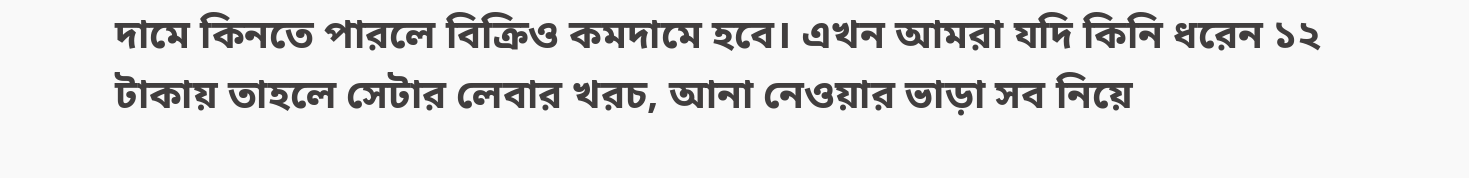দামে কিনতে পারলে বিক্রিও কমদামে হবে। এখন আমরা যদি কিনি ধরেন ১২ টাকায় তাহলে সেটার লেবার খরচ, আনা নেওয়ার ভাড়া সব নিয়ে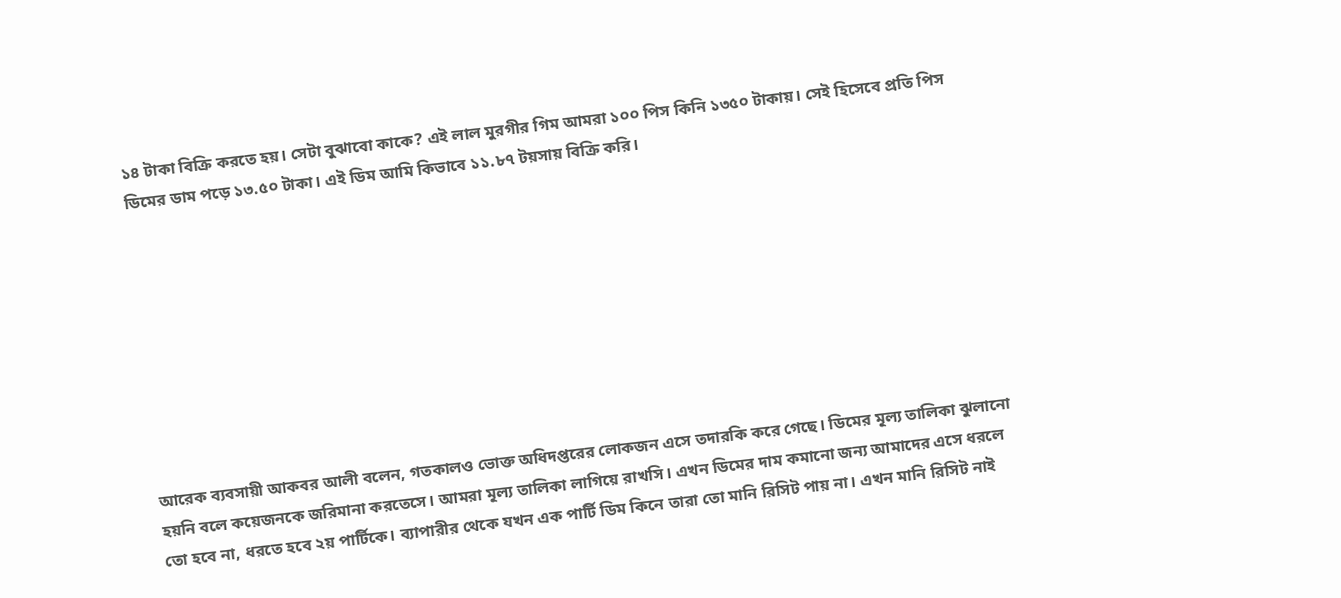১৪ টাকা বিক্রি করতে হয়। সেটা বুঝাবো কাকে? এই লাল মুরগীর গিম আমরা ১০০ পিস কিনি ১৩৫০ টাকায়। সেই হিসেবে প্রতি পিস ডিমের ডাম পড়ে ১৩.৫০ টাকা। এই ডিম আমি কিভাবে ১১.৮৭ টয়সায় বিক্রি করি।









আরেক ব্যবসায়ী আকবর আলী বলেন, গতকালও ভোক্ত অধিদপ্তরের লোকজন এসে তদারকি করে গেছে। ডিমের মূল্য তালিকা ঝুলানো হয়নি বলে কয়েজনকে জরিমানা করতেসে। আমরা মূল্য তালিকা লাগিয়ে রাখসি। এখন ডিমের দাম কমানো জন্য আমাদের এসে ধরলে তো হবে না, ধরতে হবে ২য় পার্টিকে। ব্যাপারীর থেকে যখন এক পার্টি ডিম কিনে তারা তো মানি রিসিট পায় না। এখন মানি রিসিট নাই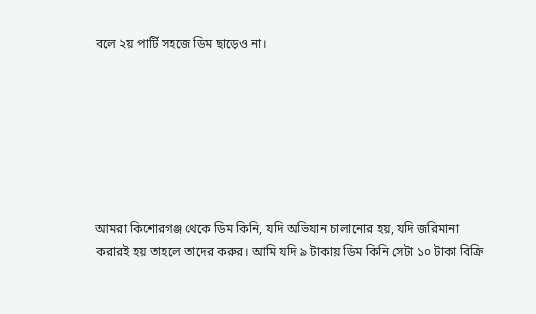বলে ২য় পার্টি সহজে ডিম ছাড়েও না।







আমরা কিশোরগঞ্জ থেকে ডিম কিনি, যদি অভিযান চালানোর হয়, যদি জরিমানা করারই হয় তাহলে তাদের করুর। আমি যদি ৯ টাকায় ডিম কিনি সেটা ১০ টাকা বিক্রি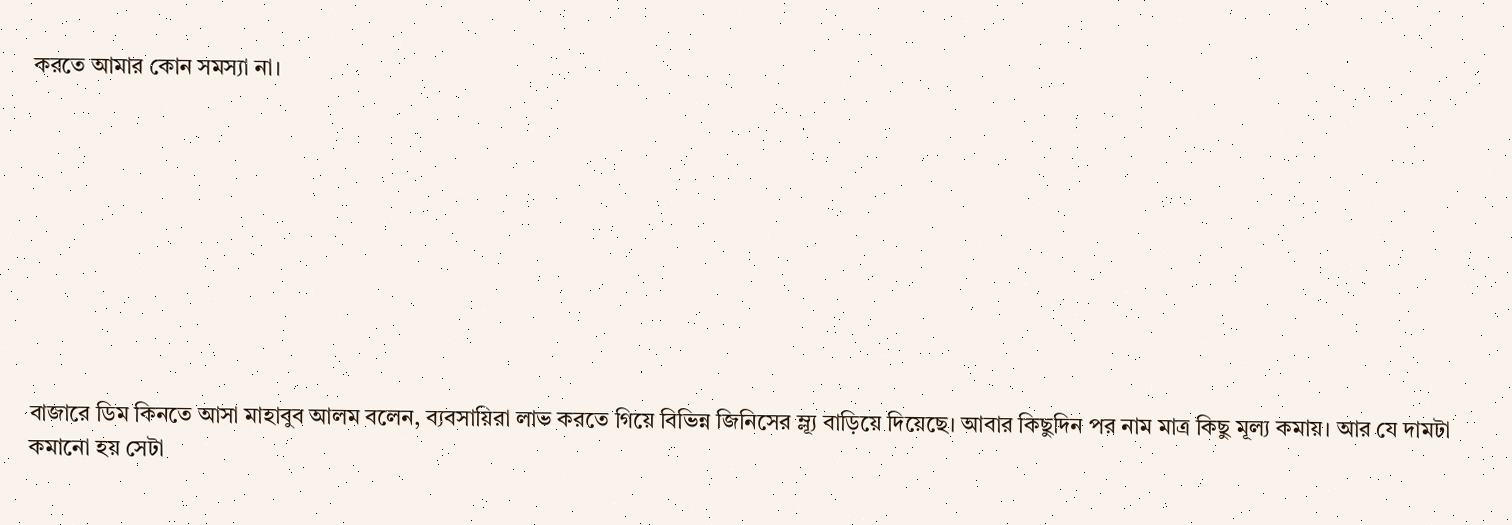করতে আমার কোন সমস্যা না।









বাজারে ডিম কিনতে আসা মাহাবুব আলম বলেন, ব্যবসায়িরা লাভ করতে গিয়ে বিভিন্ন জিনিসের ম্ল্যূ বাড়িয়ে দিয়েছে। আবার কিছুদিন পর নাম মাত্র কিছু মূল্য কমায়। আর যে দামটা কমানো হয় সেটা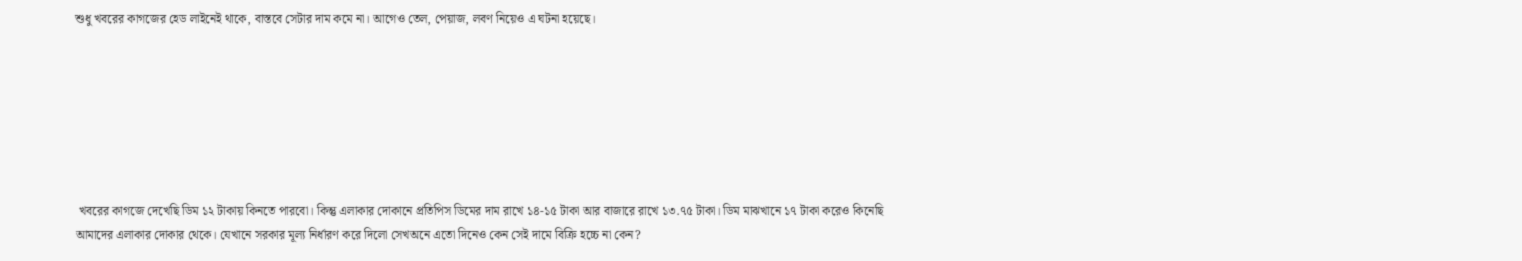শুধু খবরের কাগজের হেড লাইনেই থাকে, বাস্তবে সেটার দাম কমে না। আগেও তেল, পেয়াজ, লবণ নিয়েও এ ঘটনা হয়েছে।







 খবরের কাগজে দেখেছি ডিম ১২ টাকায় কিনতে পারবো। কিন্তু এলাকার দোকানে প্রতিপিস ডিমের দাম রাখে ১৪-১৫ টাকা আর বাজারে রাখে ১৩.৭৫ টাকা। ডিম মাঝখানে ১৭ টাকা করেও কিনেছি আমাদের এলাকার দোকার থেকে। যেখানে সরকার মূল্য নির্ধারণ করে দিলো সেখঅনে এতো দিনেও কেন সেই দামে বিক্রি হচ্চে না কেন?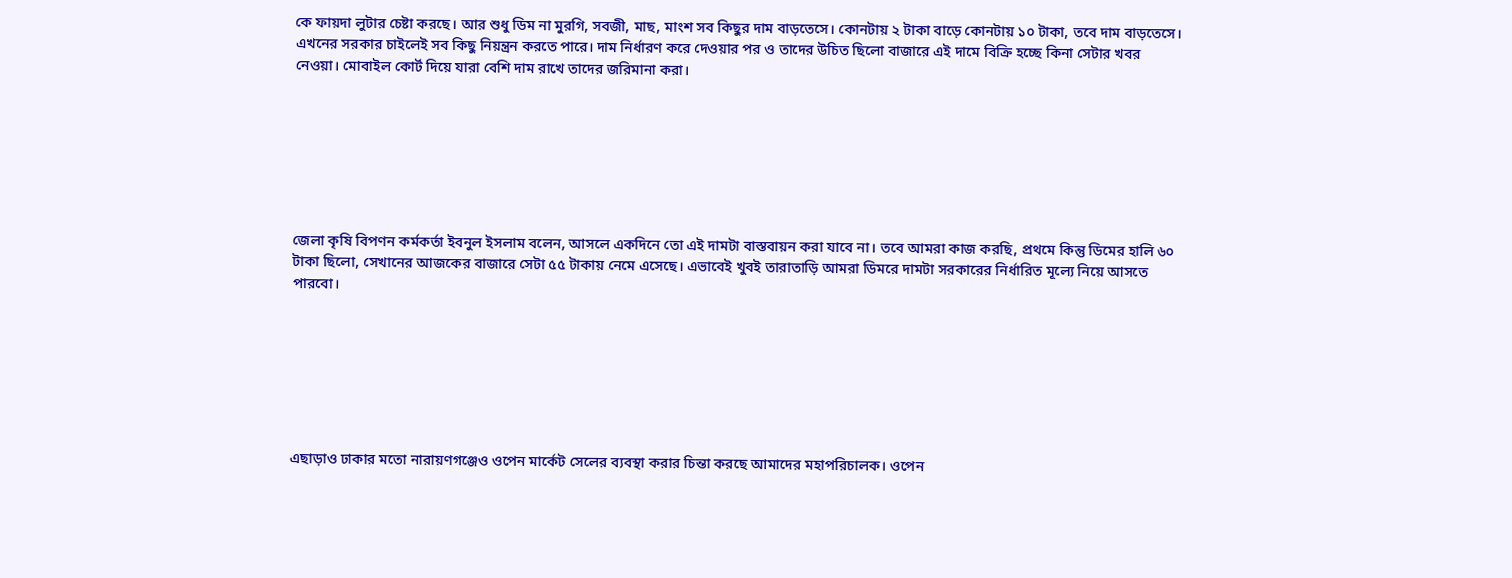কে ফায়দা লুটার চেষ্টা করছে। আর শুধু ডিম না মুরগি, সবজী, মাছ, মাংশ সব কিছুর দাম বাড়তেসে। কোনটায় ২ টাকা বাড়ে কোনটায় ১০ টাকা, তবে দাম বাড়তেসে। এখনের সরকার চাইলেই সব কিছু নিয়ন্ত্রন করতে পারে। দাম নির্ধারণ করে দেওয়ার পর ও তাদের উচিত ছিলো বাজারে এই দামে বিক্রি হচ্ছে কিনা সেটার খবর নেওয়া। মোবাইল কোর্ট দিয়ে যারা বেশি দাম রাখে তাদের জরিমানা করা।







জেলা কৃষি বিপণন কর্মকর্তা ইবনুল ইসলাম বলেন, আসলে একদিনে তো এই দামটা বাস্তবায়ন করা যাবে না। তবে আমরা কাজ করছি, প্রথমে কিন্তু ডিমের হালি ৬০ টাকা ছিলো, সেখানের আজকের বাজারে সেটা ৫৫ টাকায় নেমে এসেছে। এভাবেই খুবই তারাতাড়ি আমরা ডিমরে দামটা সরকারের নির্ধারিত মূল্যে নিয়ে আসতে পারবো।







এছাড়াও ঢাকার মতো নারায়ণগঞ্জেও ওপেন মার্কেট সেলের ব্যবস্থা করার চিন্তা করছে আমাদের মহাপরিচালক। ওপেন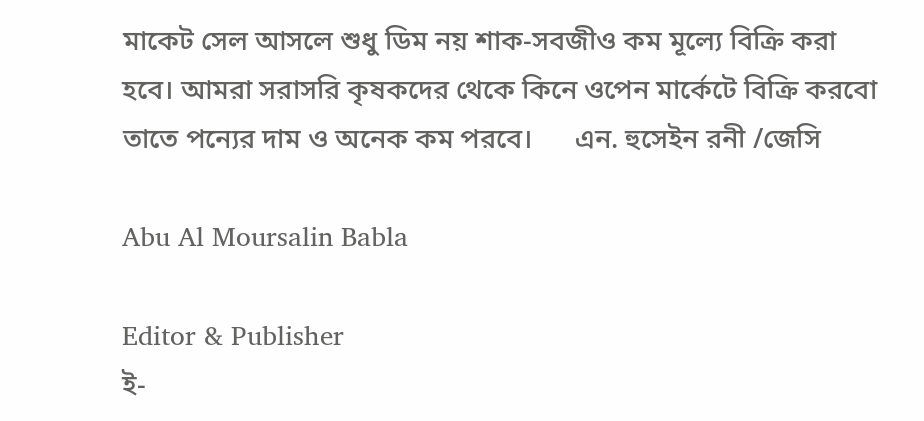মাকেট সেল আসলে শুধু ডিম নয় শাক-সবজীও কম মূল্যে বিক্রি করা হবে। আমরা সরাসরি কৃষকদের থেকে কিনে ওপেন মার্কেটে বিক্রি করবো তাতে পন্যের দাম ও অনেক কম পরবে।      এন. হুসেইন রনী /জেসি

Abu Al Moursalin Babla

Editor & Publisher
ই-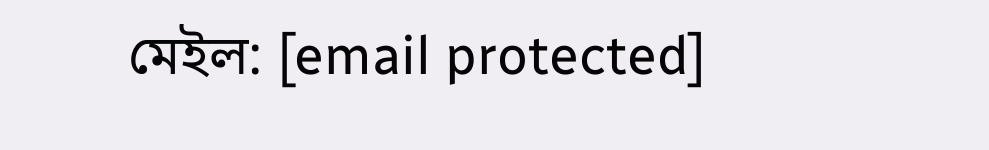মেইল: [email protected]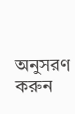অনুসরণ করুন